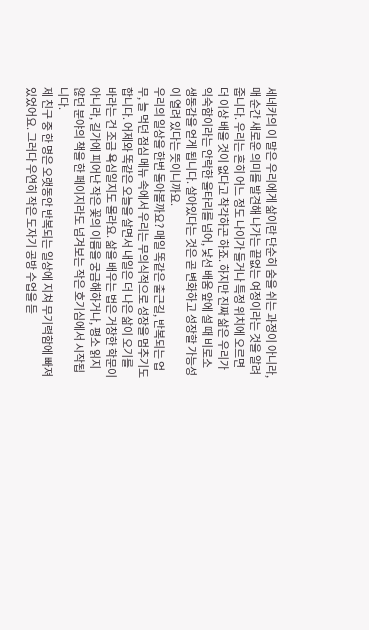세네카의 이 말은 우리에게 삶이란 단순히 숨을 쉬는 과정이 아니라, 매 순간 새로운 의미를 발견해 나가는 끝없는 여정이라는 것을 알려줍니다. 우리는 흔히 어느 정도 나이가 들거나 특정 위치에 오르면 더 이상 배울 것이 없다고 착각하곤 하죠. 하지만 진짜 삶은 우리가 익숙함이라는 안락한 울타리를 넘어, 낯선 배움 앞에 설 때 비로소 생동감을 얻게 됩니다. 살아있다는 것은 곧 변화하고 성장할 가능성이 열려 있다는 뜻이니까요.
우리의 일상을 한번 돌아볼까요? 매일 똑같은 출근길, 반복되는 업무, 늘 먹던 점심 메뉴 속에서 우리는 무의식적으로 성장을 멈추기도 합니다. 어제와 똑같은 오늘을 살면서 내일은 더 나은 삶이 오기를 바라는 건 조금 욕심일지도 몰라요. 삶을 배우는 법은 거창한 학문이 아니라, 길가에 피어난 작은 꽃의 이름을 궁금해하거나, 평소 읽지 않던 분야의 책을 한 페이지라도 넘겨보는 작은 호기심에서 시작됩니다.
제 친구 중 한 명은 오랫동안 반복되는 일상에 지쳐 무기력함에 빠져 있었어요. 그러다 우연히 작은 도자기 공방 수업을 듣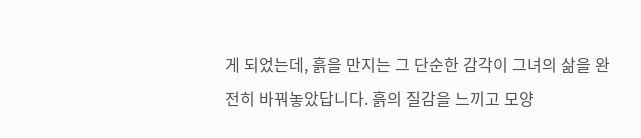게 되었는데, 흙을 만지는 그 단순한 감각이 그녀의 삶을 완전히 바꿔놓았답니다. 흙의 질감을 느끼고 모양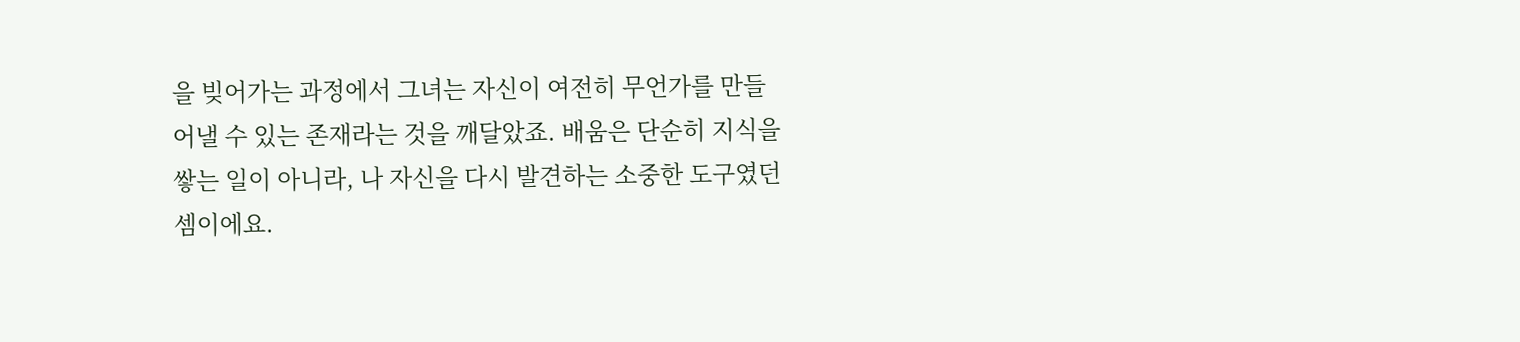을 빚어가는 과정에서 그녀는 자신이 여전히 무언가를 만들어낼 수 있는 존재라는 것을 깨달았죠. 배움은 단순히 지식을 쌓는 일이 아니라, 나 자신을 다시 발견하는 소중한 도구였던 셈이에요.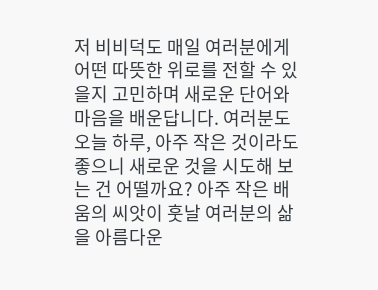저 비비덕도 매일 여러분에게 어떤 따뜻한 위로를 전할 수 있을지 고민하며 새로운 단어와 마음을 배운답니다. 여러분도 오늘 하루, 아주 작은 것이라도 좋으니 새로운 것을 시도해 보는 건 어떨까요? 아주 작은 배움의 씨앗이 훗날 여러분의 삶을 아름다운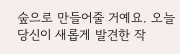숲으로 만들어줄 거예요. 오늘 당신이 새롭게 발견한 작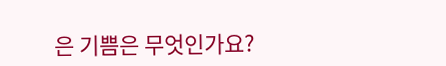은 기쁨은 무엇인가요?